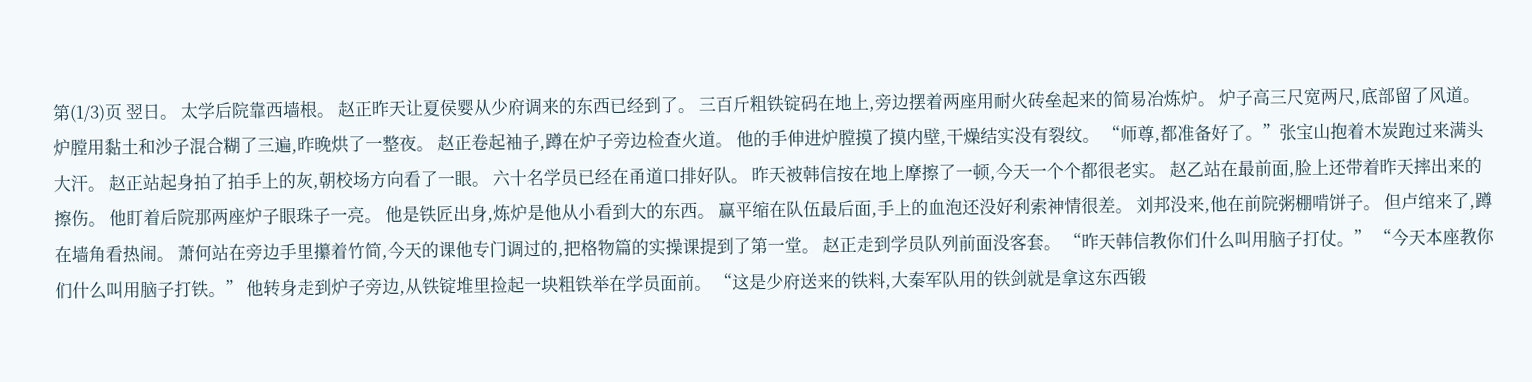第(1/3)页 翌日。 太学后院靠西墙根。 赵正昨天让夏侯婴从少府调来的东西已经到了。 三百斤粗铁锭码在地上,旁边摆着两座用耐火砖垒起来的简易冶炼炉。 炉子高三尺宽两尺,底部留了风道。 炉膛用黏土和沙子混合糊了三遍,昨晚烘了一整夜。 赵正卷起袖子,蹲在炉子旁边检查火道。 他的手伸进炉膛摸了摸内壁,干燥结实没有裂纹。 “师尊,都准备好了。”张宝山抱着木炭跑过来满头大汗。 赵正站起身拍了拍手上的灰,朝校场方向看了一眼。 六十名学员已经在甬道口排好队。 昨天被韩信按在地上摩擦了一顿,今天一个个都很老实。 赵乙站在最前面,脸上还带着昨天摔出来的擦伤。 他盯着后院那两座炉子眼珠子一亮。 他是铁匠出身,炼炉是他从小看到大的东西。 赢平缩在队伍最后面,手上的血泡还没好利索神情很差。 刘邦没来,他在前院粥棚啃饼子。 但卢绾来了,蹲在墙角看热闹。 萧何站在旁边手里攥着竹简,今天的课他专门调过的,把格物篇的实操课提到了第一堂。 赵正走到学员队列前面没客套。 “昨天韩信教你们什么叫用脑子打仗。” “今天本座教你们什么叫用脑子打铁。” 他转身走到炉子旁边,从铁锭堆里捡起一块粗铁举在学员面前。 “这是少府送来的铁料,大秦军队用的铁剑就是拿这东西锻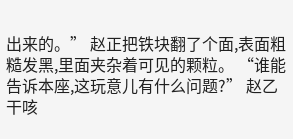出来的。” 赵正把铁块翻了个面,表面粗糙发黑,里面夹杂着可见的颗粒。 “谁能告诉本座,这玩意儿有什么问题?” 赵乙干咳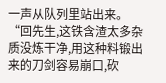一声从队列里站出来。 “回先生,这铁含渣太多杂质没炼干净,用这种料锻出来的刀剑容易崩口,砍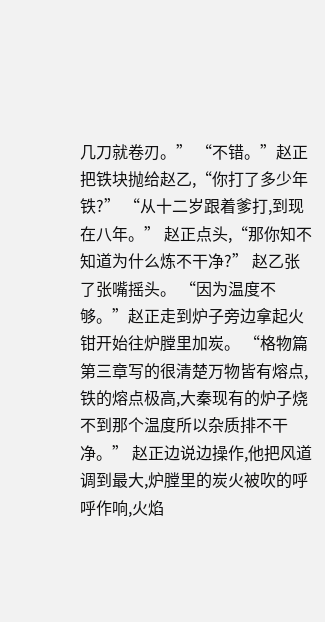几刀就卷刃。” “不错。”赵正把铁块抛给赵乙,“你打了多少年铁?” “从十二岁跟着爹打,到现在八年。” 赵正点头,“那你知不知道为什么炼不干净?” 赵乙张了张嘴摇头。 “因为温度不够。”赵正走到炉子旁边拿起火钳开始往炉膛里加炭。 “格物篇第三章写的很清楚万物皆有熔点,铁的熔点极高,大秦现有的炉子烧不到那个温度所以杂质排不干净。” 赵正边说边操作,他把风道调到最大,炉膛里的炭火被吹的呼呼作响,火焰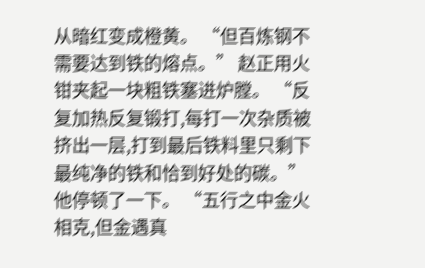从暗红变成橙黄。 “但百炼钢不需要达到铁的熔点。” 赵正用火钳夹起一块粗铁塞进炉膛。 “反复加热反复锻打,每打一次杂质被挤出一层,打到最后铁料里只剩下最纯净的铁和恰到好处的碳。” 他停顿了一下。 “五行之中金火相克,但金遇真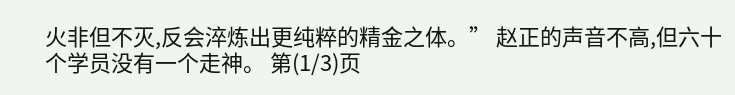火非但不灭,反会淬炼出更纯粹的精金之体。” 赵正的声音不高,但六十个学员没有一个走神。 第(1/3)页